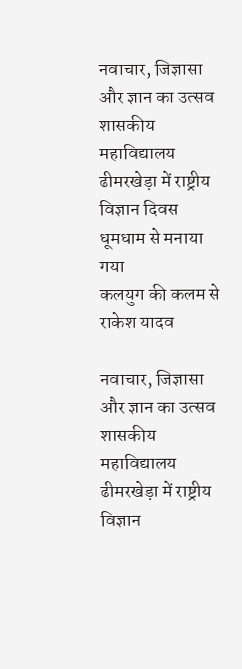नवाचार, जिज्ञासा और ज्ञान का उत्सव शासकीय महाविद्यालय ढीमरखेड़ा में राष्ट्रीय विज्ञान दिवस धूमधाम से मनाया गया
कलयुग की कलम से राकेश यादव

नवाचार, जिज्ञासा और ज्ञान का उत्सव शासकीय महाविद्यालय ढीमरखेड़ा में राष्ट्रीय विज्ञान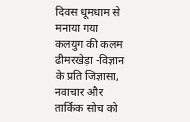दिवस धूमधाम से मनाया गया
कलयुग की कलम ढीमरखेड़ा -विज्ञान के प्रति जिज्ञासा, नवाचार और तार्किक सोच को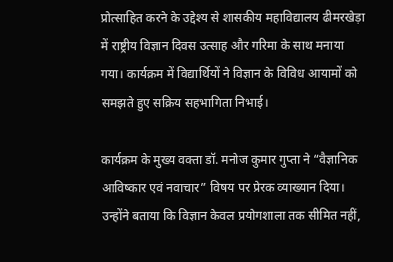प्रोत्साहित करने के उद्देश्य से शासकीय महाविद्यालय ढीमरखेड़ा में राष्ट्रीय विज्ञान दिवस उत्साह और गरिमा के साथ मनाया गया। कार्यक्रम में विद्यार्थियों ने विज्ञान के विविध आयामों को समझते हुए सक्रिय सहभागिता निभाई।

कार्यक्रम के मुख्य वक्ता डॉ. मनोज कुमार गुप्ता ने “वैज्ञानिक आविष्कार एवं नवाचार” विषय पर प्रेरक व्याख्यान दिया। उन्होंने बताया कि विज्ञान केवल प्रयोगशाला तक सीमित नहीं,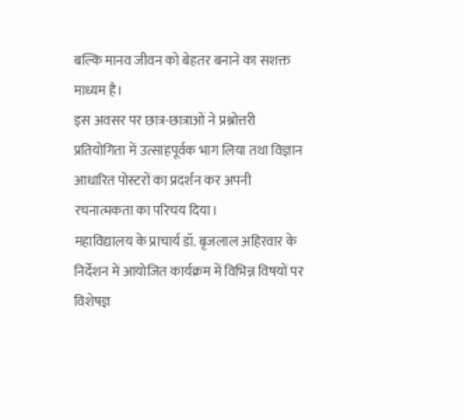बल्कि मानव जीवन को बेहतर बनाने का सशक्त माध्यम है।
इस अवसर पर छात्र-छात्राओं ने प्रश्नोत्तरी प्रतियोगिता में उत्साहपूर्वक भाग लिया तथा विज्ञान आधारित पोस्टरों का प्रदर्शन कर अपनी रचनात्मकता का परिचय दिया।
महाविद्यालय के प्राचार्य डॉ. बृजलाल अहिरवार के निर्देशन में आयोजित कार्यक्रम में विभिन्न विषयों पर विशेषज्ञ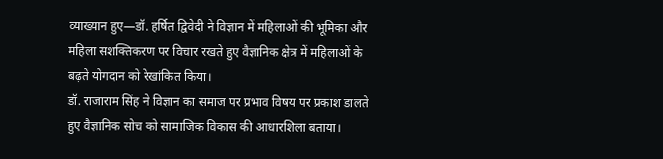व्याख्यान हुए—डॉ. हर्षित द्विवेदी ने विज्ञान में महिलाओं की भूमिका और महिला सशक्तिकरण पर विचार रखते हुए वैज्ञानिक क्षेत्र में महिलाओं के बढ़ते योगदान को रेखांकित किया।
डॉ. राजाराम सिंह ने विज्ञान का समाज पर प्रभाव विषय पर प्रकाश डालते हुए वैज्ञानिक सोच को सामाजिक विकास की आधारशिला बताया।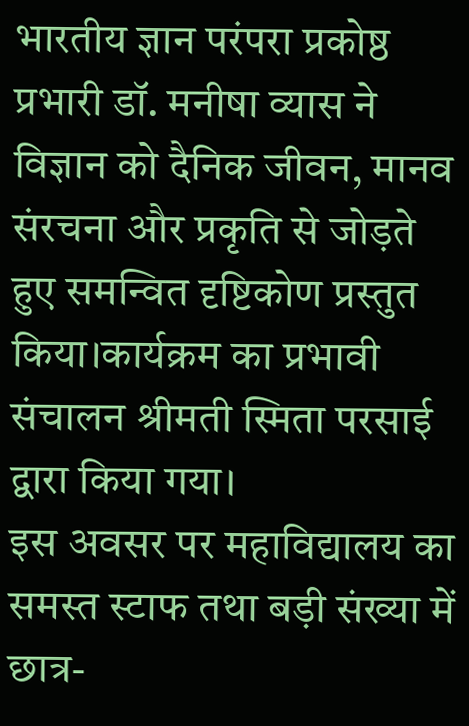भारतीय ज्ञान परंपरा प्रकोष्ठ प्रभारी डॉ. मनीषा व्यास ने विज्ञान को दैनिक जीवन, मानव संरचना और प्रकृति से जोड़ते हुए समन्वित दृष्टिकोण प्रस्तुत किया।कार्यक्रम का प्रभावी संचालन श्रीमती स्मिता परसाई द्वारा किया गया।
इस अवसर पर महाविद्यालय का समस्त स्टाफ तथा बड़ी संख्या में छात्र-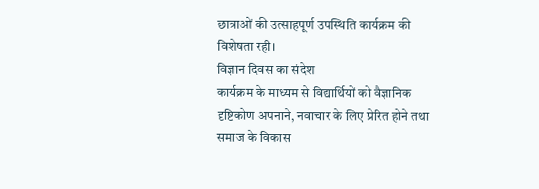छात्राओं की उत्साहपूर्ण उपस्थिति कार्यक्रम की विशेषता रही।
विज्ञान दिवस का संदेश
कार्यक्रम के माध्यम से विद्यार्थियों को वैज्ञानिक दृष्टिकोण अपनाने, नवाचार के लिए प्रेरित होने तथा समाज के विकास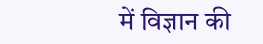में विज्ञान की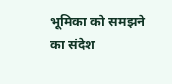भूमिका को समझने का संदेश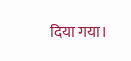दिया गया।